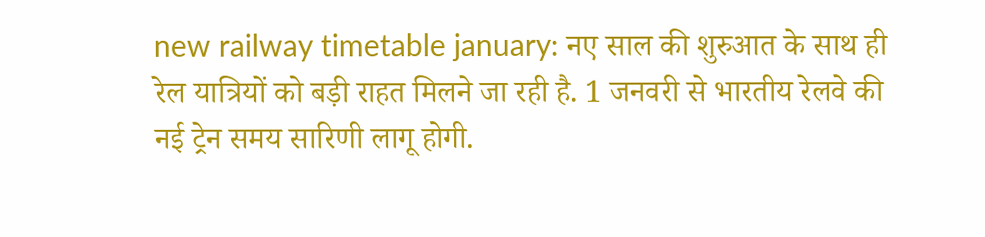new railway timetable january: नए साल की शुरुआत के साथ ही रेल यात्रियों को बड़ी राहत मिलने जा रही है. 1 जनवरी से भारतीय रेलवे की नई ट्रेन समय सारिणी लागू होगी.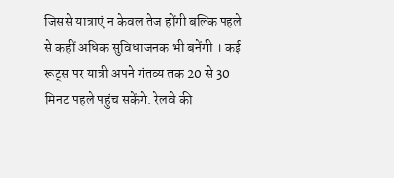जिससे यात्राएं न केवल तेज होंगी बल्कि पहले से कहीं अधिक सुविधाजनक भी बनेंगी । कई रूट्स पर यात्री अपने गंतव्य तक 20 से 30 मिनट पहले पहुंच सकेंगे. रेलवे की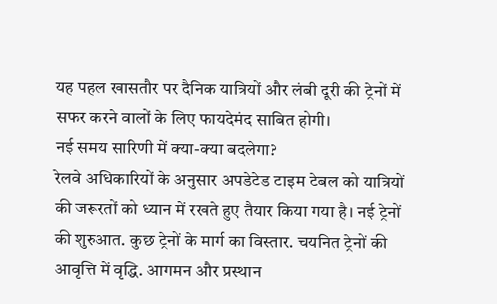यह पहल खासतौर पर दैनिक यात्रियों और लंबी दूरी की ट्रेनों में सफर करने वालों के लिए फायदेमंद साबित होगी।
नई समय सारिणी में क्या-क्या बदलेगा?
रेलवे अधिकारियों के अनुसार अपडेटेड टाइम टेबल को यात्रियों की जरूरतों को ध्यान में रखते हुए तैयार किया गया है। नई ट्रेनों की शुरुआत. कुछ ट्रेनों के मार्ग का विस्तार. चयनित ट्रेनों की आवृत्ति में वृद्धि. आगमन और प्रस्थान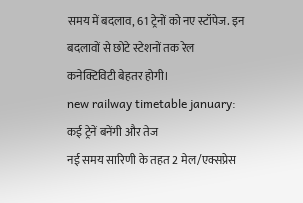समय में बदलाव, 61 ट्रेनों को नए स्टॉपेज. इन बदलावों से छोटे स्टेशनों तक रेल कनेक्टिविटी बेहतर होगी।
new railway timetable january: कई ट्रेनें बनेंगी और तेज
नई समय सारिणी के तहत 2 मेल/एक्सप्रेस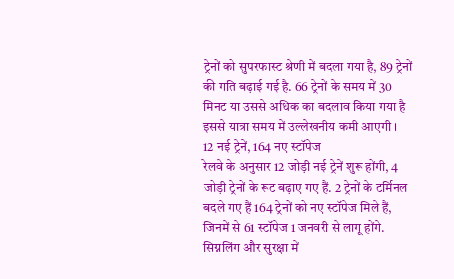ट्रेनों को सुपरफास्ट श्रेणी में बदला गया है, 89 ट्रेनों की गति बढ़ाई गई है. 66 ट्रेनों के समय में 30 मिनट या उससे अधिक का बदलाव किया गया है इससे यात्रा समय में उल्लेखनीय कमी आएगी ।
12 नई ट्रेनें, 164 नए स्टॉपेज
रेलवे के अनुसार 12 जोड़ी नई ट्रेनें शुरू होंगी, 4 जोड़ी ट्रेनों के रूट बढ़ाए गए हैं. 2 ट्रेनों के टर्मिनल बदले गए हैं 164 ट्रेनों को नए स्टॉपेज मिले हैं, जिनमें से 61 स्टॉपेज 1 जनवरी से लागू होंगे.
सिग्नलिंग और सुरक्षा में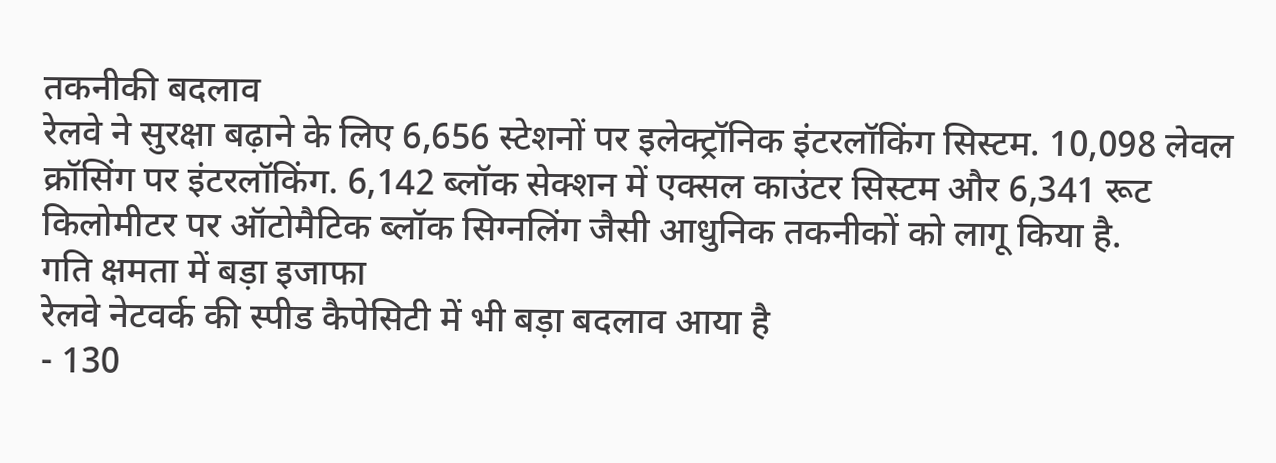तकनीकी बदलाव
रेलवे ने सुरक्षा बढ़ाने के लिए 6,656 स्टेशनों पर इलेक्ट्रॉनिक इंटरलॉकिंग सिस्टम. 10,098 लेवल क्रॉसिंग पर इंटरलॉकिंग. 6,142 ब्लॉक सेक्शन में एक्सल काउंटर सिस्टम और 6,341 रूट किलोमीटर पर ऑटोमैटिक ब्लॉक सिग्नलिंग जैसी आधुनिक तकनीकों को लागू किया है.
गति क्षमता में बड़ा इजाफा
रेलवे नेटवर्क की स्पीड कैपेसिटी में भी बड़ा बदलाव आया है
- 130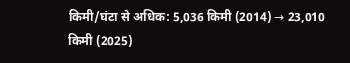किमी/घंटा से अधिक: 5,036 किमी (2014) → 23,010 किमी (2025)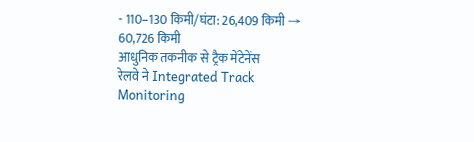- 110–130 किमी/घंटा: 26,409 किमी → 60,726 किमी
आधुनिक तकनीक से ट्रैक मेंटेनेंस
रेलवे ने Integrated Track Monitoring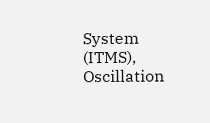System (ITMS), Oscillation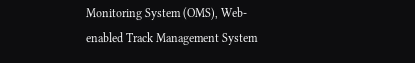Monitoring System (OMS), Web-enabled Track Management System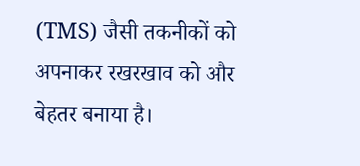(TMS) जैसी तकनीकों को अपनाकर रखरखाव को और बेहतर बनाया है।